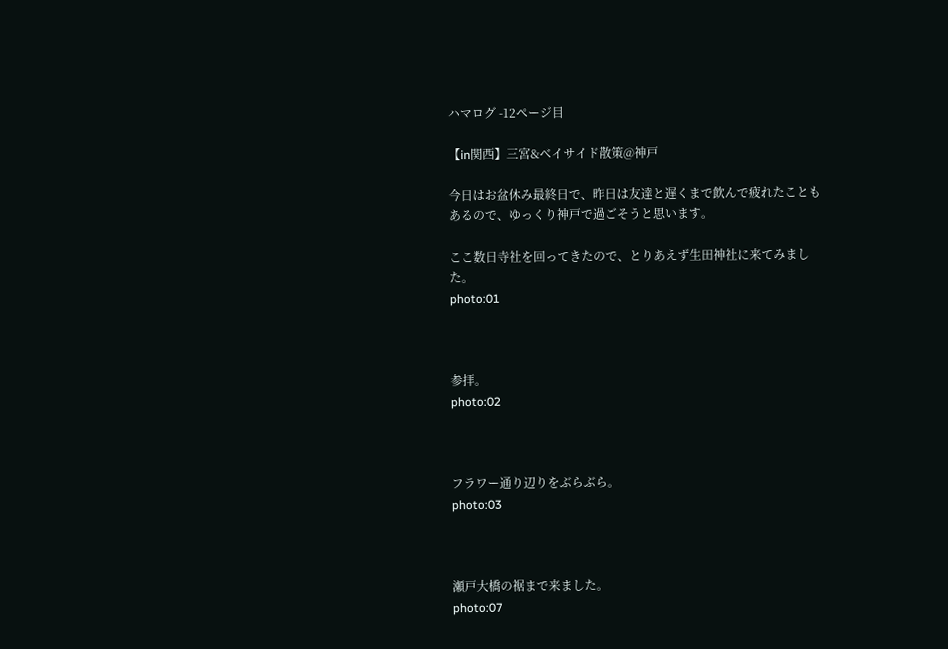ハマログ -12ページ目

【in関西】三宮&ベイサイド散策@神戸

今日はお盆休み最終日で、昨日は友達と遅くまで飲んで疲れたこともあるので、ゆっくり神戸で過ごそうと思います。

ここ数日寺社を回ってきたので、とりあえず生田神社に来てみました。
photo:01



参拝。
photo:02



フラワー通り辺りをぶらぶら。
photo:03



瀬戸大橋の裾まで来ました。
photo:07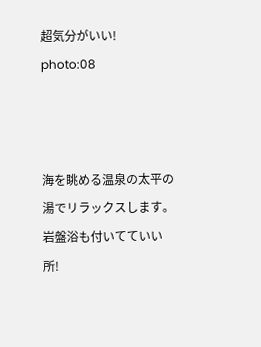超気分がいい!
photo:08



海を眺める温泉の太平の湯でリラックスします。岩盤浴も付いてていい所!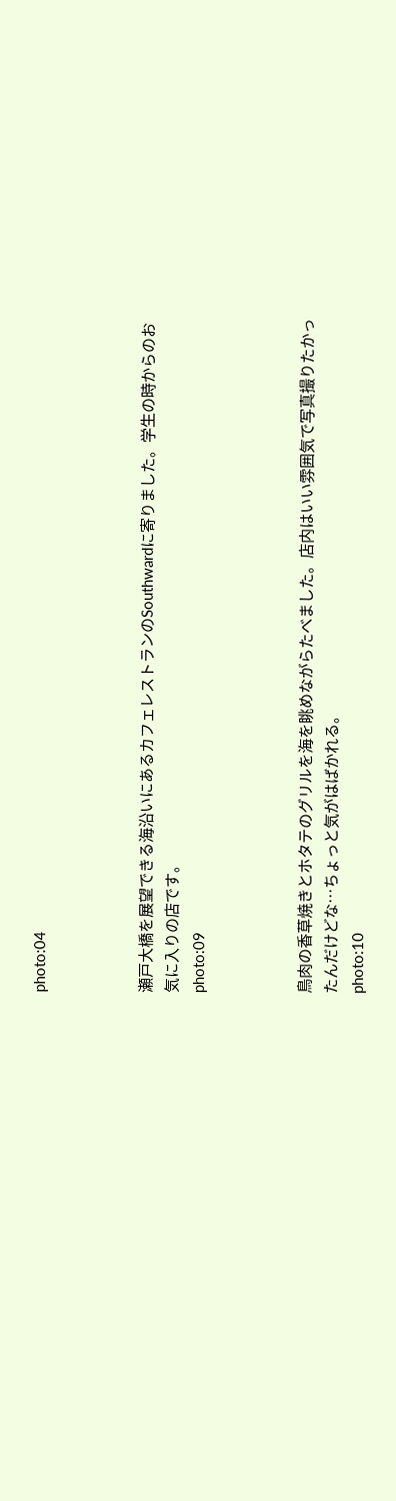photo:04



瀬戸大橋を展望できる海沿いにあるカフェレストランのSouthwardに寄りました。学生の時からのお気に入りの店です。
photo:09



鳥肉の香草焼きとホタテのグリルを海を眺めながらたべました。店内はいい雰囲気で写真撮りたかったんだけどな…ちょっと気がはばかれる。
photo:10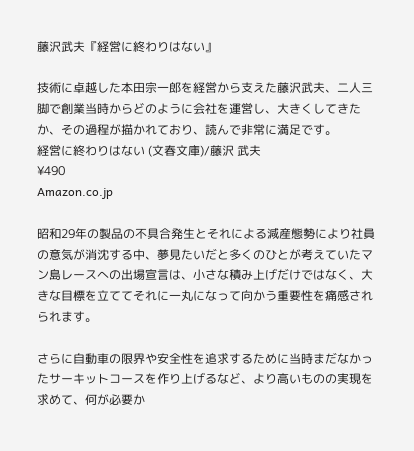藤沢武夫『経営に終わりはない』

技術に卓越した本田宗一郎を経営から支えた藤沢武夫、二人三脚で創業当時からどのように会社を運営し、大きくしてきたか、その過程が描かれており、読んで非常に満足です。
経営に終わりはない (文春文庫)/藤沢 武夫
¥490
Amazon.co.jp

昭和29年の製品の不具合発生とそれによる減産態勢により社員の意気が消沈する中、夢見たいだと多くのひとが考えていたマン島レースへの出場宣言は、小さな積み上げだけではなく、大きな目標を立ててそれに一丸になって向かう重要性を痛感されられます。

さらに自動車の限界や安全性を追求するために当時まだなかったサーキットコースを作り上げるなど、より高いものの実現を求めて、何が必要か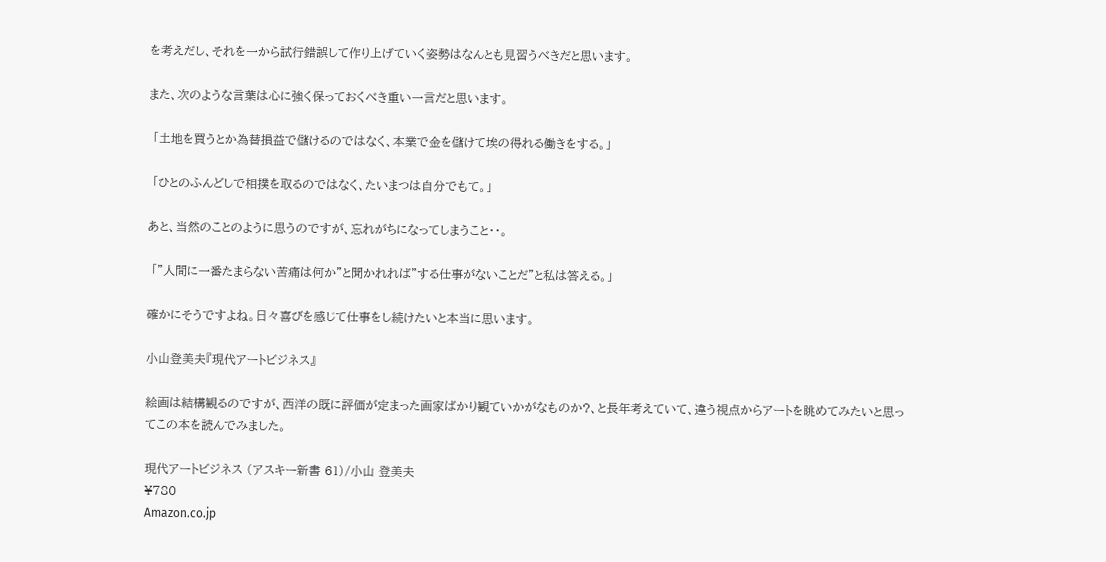を考えだし、それを一から試行錯誤して作り上げていく姿勢はなんとも見習うべきだと思います。

また、次のような言葉は心に強く保っておくべき重い一言だと思います。

 「土地を買うとか為替損益で儲けるのではなく、本業で金を儲けて埃の得れる働きをする。」

 「ひとのふんどしで相撲を取るのではなく、たいまつは自分でもて。」

あと、当然のことのように思うのですが、忘れがちになってしまうこと・・。

 「"人間に一番たまらない苦痛は何か"と聞かれれば"する仕事がないことだ"と私は答える。」

確かにそうですよね。日々喜びを感じて仕事をし続けたいと本当に思います。

小山登美夫『現代アートビジネス』

絵画は結構観るのですが、西洋の既に評価が定まった画家ばかり観ていかがなものか?、と長年考えていて、違う視点からアートを眺めてみたいと思ってこの本を読んでみました。

現代アートビジネス (アスキー新書 61)/小山 登美夫
¥780
Amazon.co.jp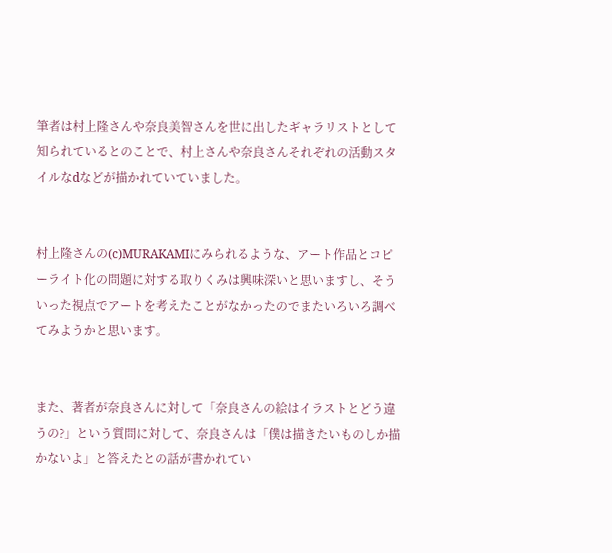筆者は村上隆さんや奈良美智さんを世に出したギャラリストとして知られているとのことで、村上さんや奈良さんそれぞれの活動スタイルなdなどが描かれていていました。


村上隆さんの(c)MURAKAMIにみられるような、アート作品とコピーライト化の問題に対する取りくみは興味深いと思いますし、そういった視点でアートを考えたことがなかったのでまたいろいろ調べてみようかと思います。


また、著者が奈良さんに対して「奈良さんの絵はイラストとどう違うの?」という質問に対して、奈良さんは「僕は描きたいものしか描かないよ」と答えたとの話が書かれてい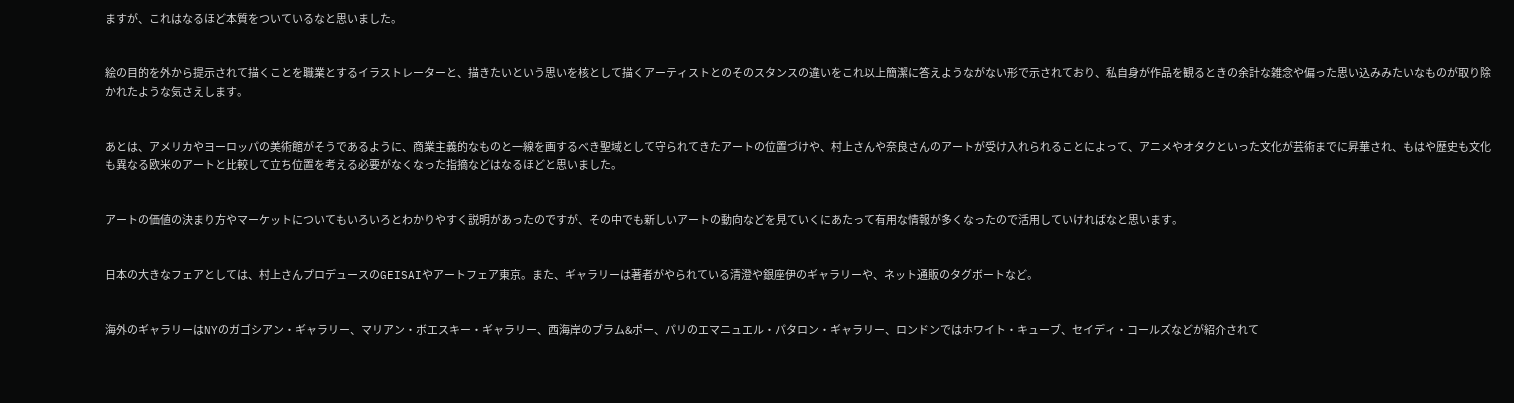ますが、これはなるほど本質をついているなと思いました。


絵の目的を外から提示されて描くことを職業とするイラストレーターと、描きたいという思いを核として描くアーティストとのそのスタンスの違いをこれ以上簡潔に答えようながない形で示されており、私自身が作品を観るときの余計な雑念や偏った思い込みみたいなものが取り除かれたような気さえします。


あとは、アメリカやヨーロッパの美術館がそうであるように、商業主義的なものと一線を画するべき聖域として守られてきたアートの位置づけや、村上さんや奈良さんのアートが受け入れられることによって、アニメやオタクといった文化が芸術までに昇華され、もはや歴史も文化も異なる欧米のアートと比較して立ち位置を考える必要がなくなった指摘などはなるほどと思いました。


アートの価値の決まり方やマーケットについてもいろいろとわかりやすく説明があったのですが、その中でも新しいアートの動向などを見ていくにあたって有用な情報が多くなったので活用していければなと思います。


日本の大きなフェアとしては、村上さんプロデュースのGEISAIやアートフェア東京。また、ギャラリーは著者がやられている清澄や銀座伊のギャラリーや、ネット通販のタグボートなど。


海外のギャラリーはNYのガゴシアン・ギャラリー、マリアン・ボエスキー・ギャラリー、西海岸のブラム&ポー、パリのエマニュエル・パタロン・ギャラリー、ロンドンではホワイト・キューブ、セイディ・コールズなどが紹介されて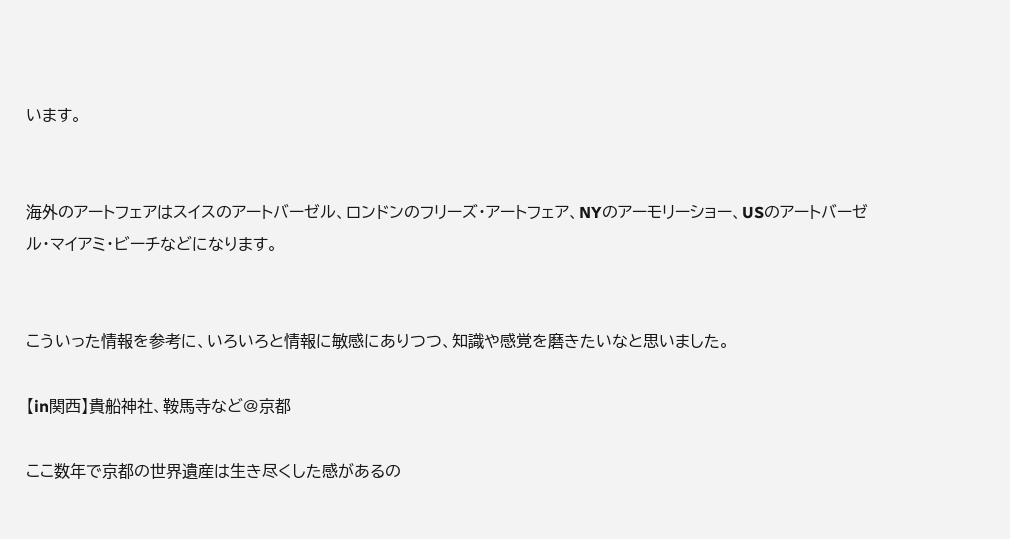います。


海外のアートフェアはスイスのアートバーゼル、ロンドンのフリーズ・アートフェア、NYのアーモリーショー、USのアートバーゼル・マイアミ・ビーチなどになります。


こういった情報を参考に、いろいろと情報に敏感にありつつ、知識や感覚を磨きたいなと思いました。

【in関西】貴船神社、鞍馬寺など@京都

ここ数年で京都の世界遺産は生き尽くした感があるの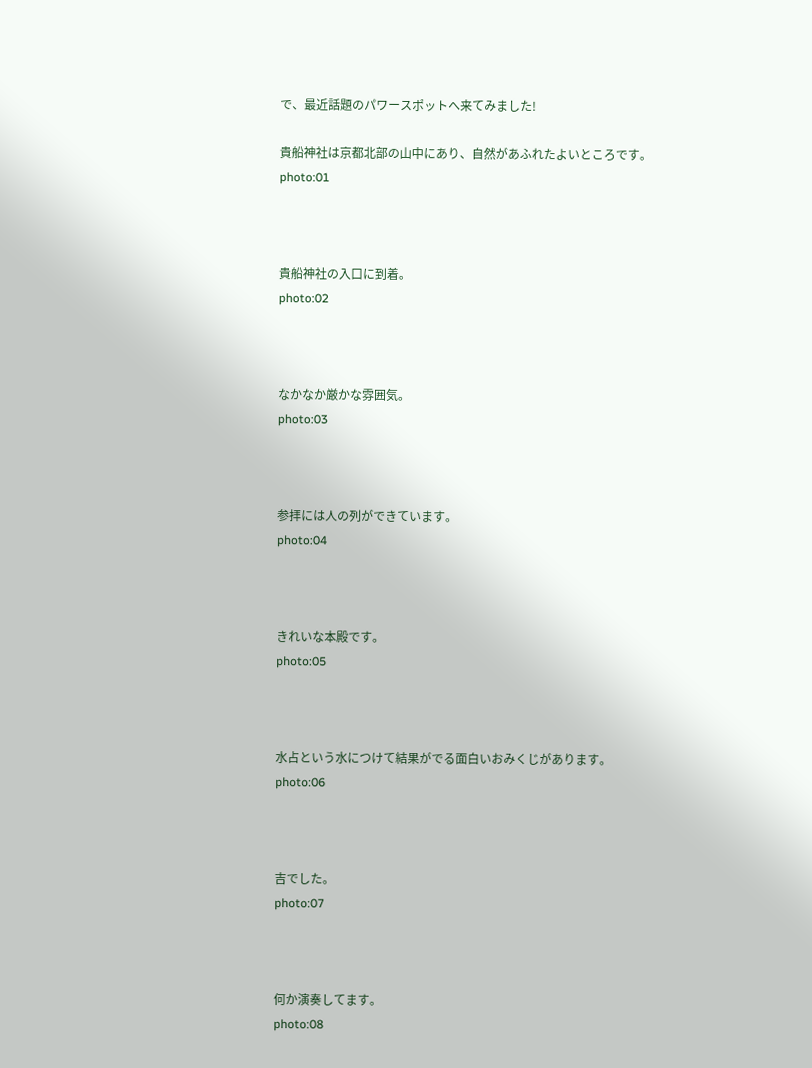で、最近話題のパワースポットへ来てみました!

貴船神社は京都北部の山中にあり、自然があふれたよいところです。
photo:01



貴船神社の入口に到着。
photo:02



なかなか厳かな雰囲気。
photo:03



参拝には人の列ができています。
photo:04



きれいな本殿です。
photo:05



水占という水につけて結果がでる面白いおみくじがあります。
photo:06



吉でした。
photo:07



何か演奏してます。
photo:08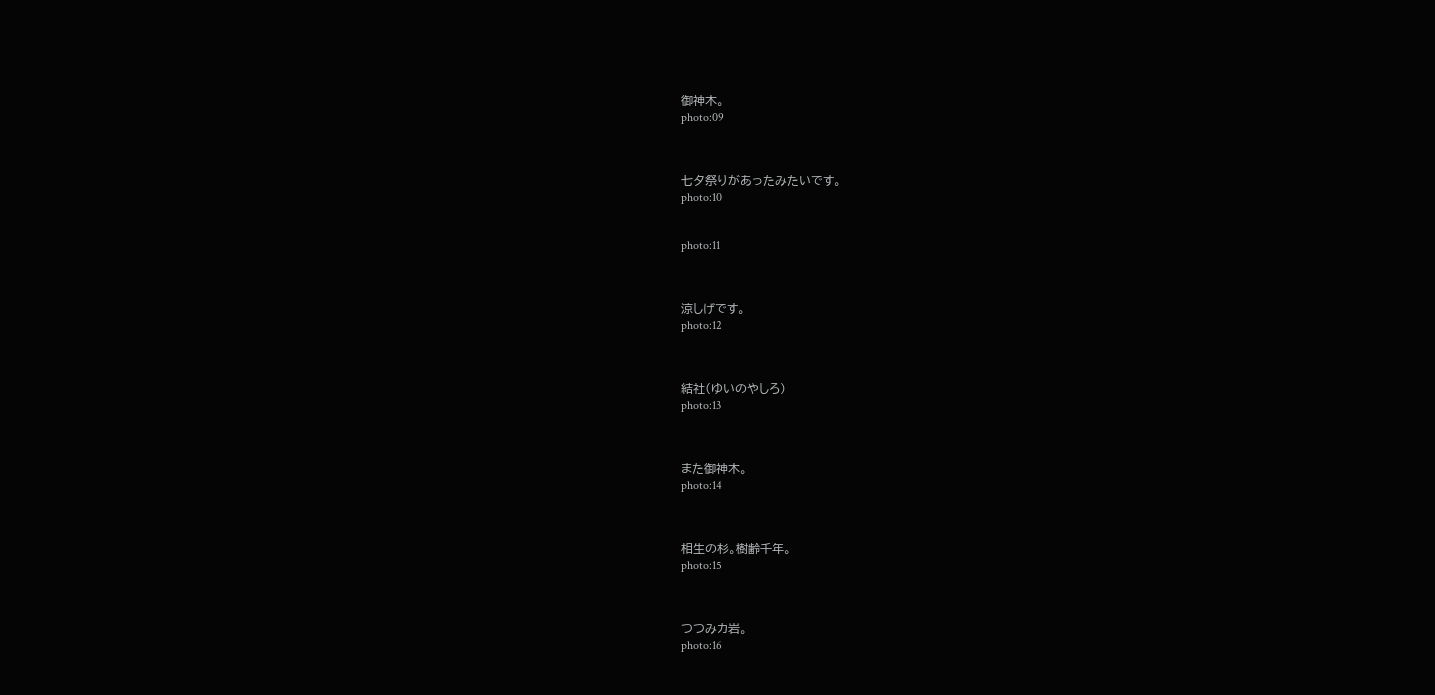御神木。
photo:09



七夕祭りがあったみたいです。
photo:10


photo:11



涼しげです。
photo:12



結社(ゆいのやしろ)
photo:13



また御神木。
photo:14



相生の杉。樹齢千年。
photo:15



つつみカ岩。
photo:16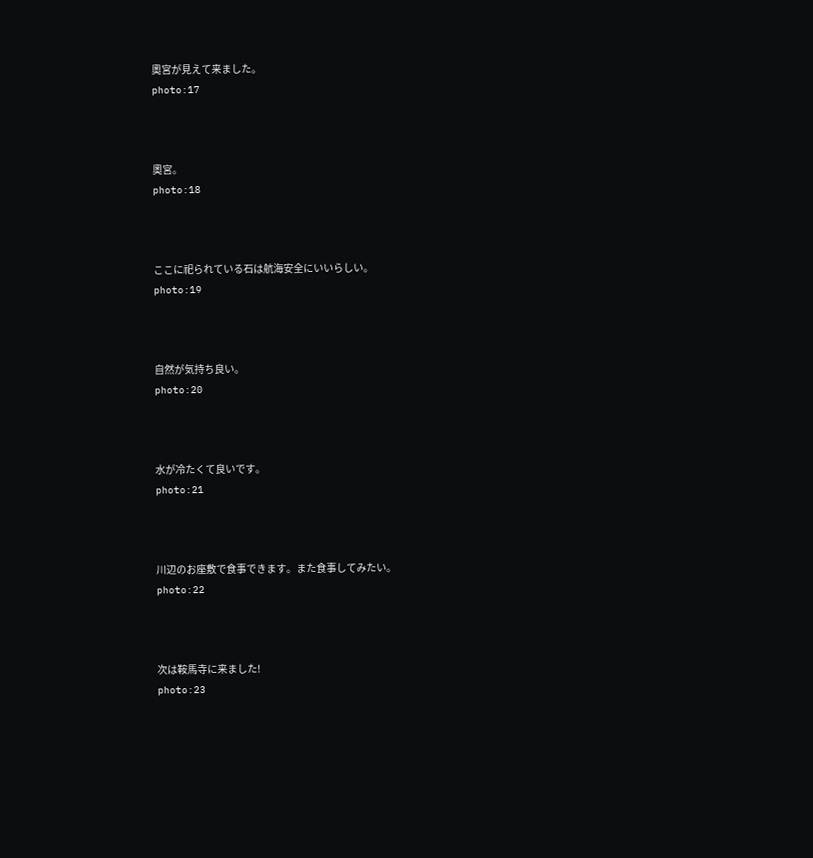奧宮が見えて来ました。
photo:17



奧宮。
photo:18



ここに祀られている石は航海安全にいいらしい。
photo:19



自然が気持ち良い。
photo:20



水が冷たくて良いです。
photo:21



川辺のお座敷で食事できます。また食事してみたい。
photo:22



次は鞍馬寺に来ました!
photo:23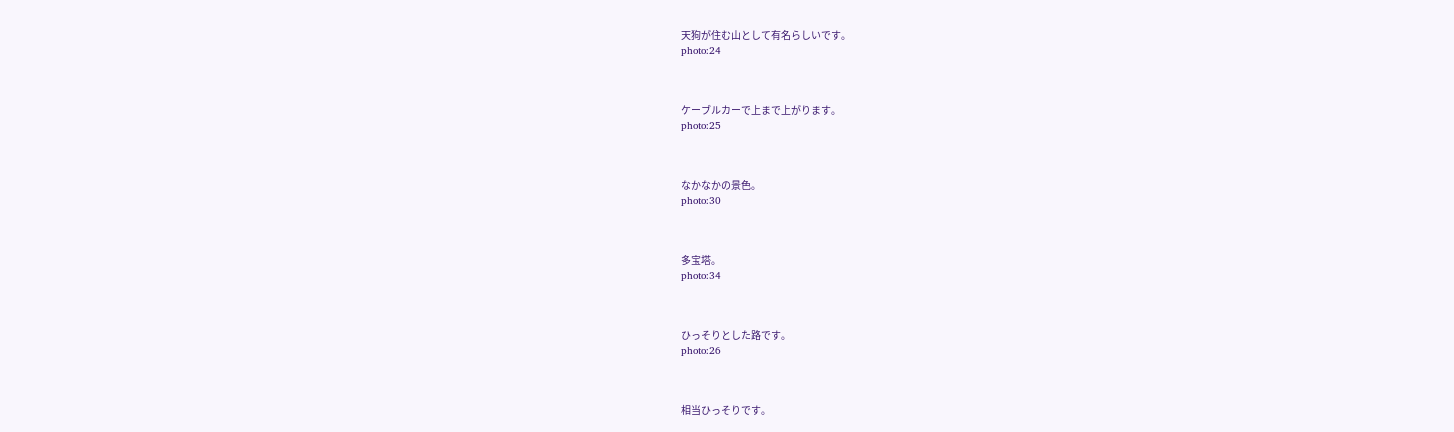天狗が住む山として有名らしいです。
photo:24



ケーブルカーで上まで上がります。
photo:25



なかなかの景色。
photo:30



多宝塔。
photo:34



ひっそりとした路です。
photo:26



相当ひっそりです。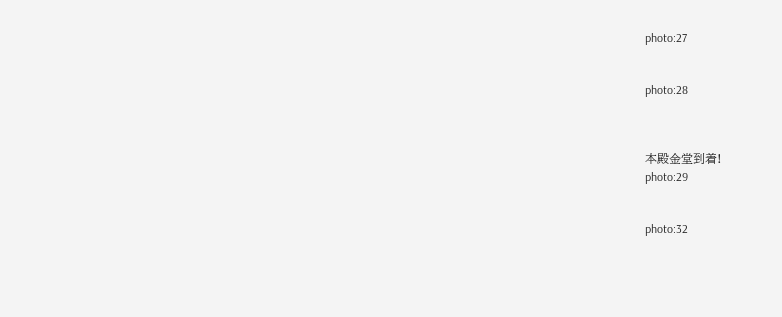photo:27


photo:28



本殿金堂到着!
photo:29


photo:32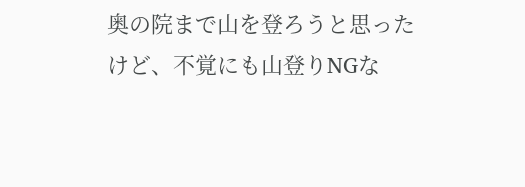奥の院まで山を登ろうと思ったけど、不覚にも山登りNGな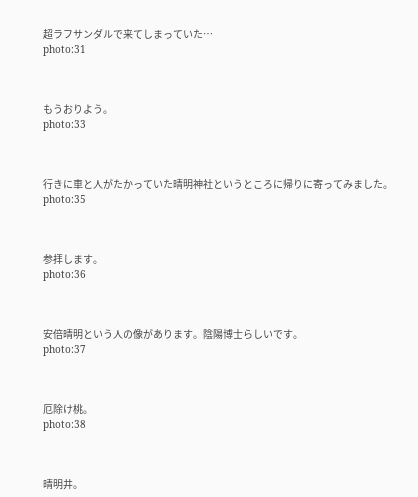超ラフサンダルで来てしまっていた…
photo:31



もうおりよう。
photo:33



行きに車と人がたかっていた晴明神社というところに帰りに寄ってみました。
photo:35



参拝します。
photo:36



安倍晴明という人の像があります。陰陽博士らしいです。
photo:37



厄除け桃。
photo:38



晴明井。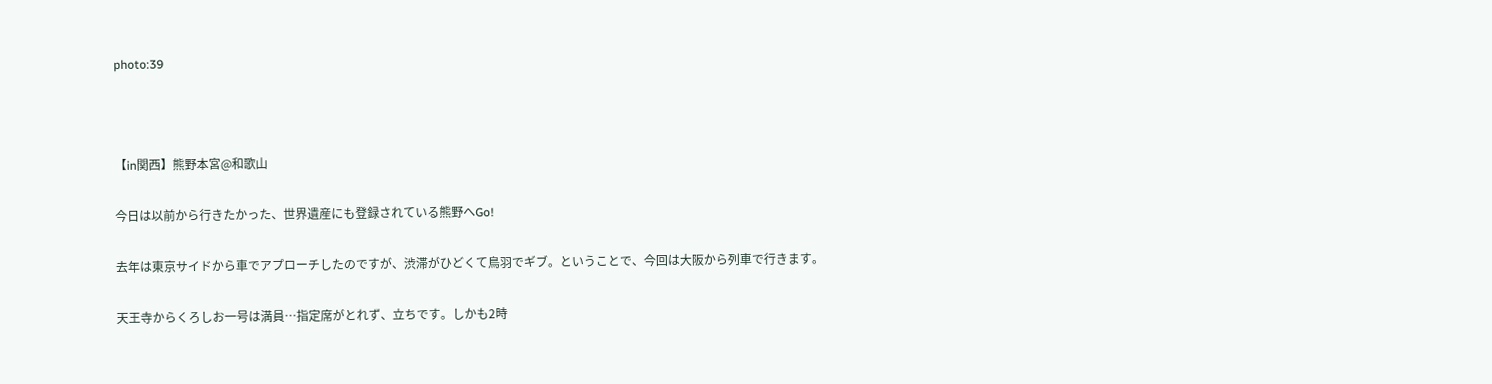photo:39



【in関西】熊野本宮@和歌山

今日は以前から行きたかった、世界遺産にも登録されている熊野へGo!

去年は東京サイドから車でアプローチしたのですが、渋滞がひどくて鳥羽でギブ。ということで、今回は大阪から列車で行きます。

天王寺からくろしお一号は満員…指定席がとれず、立ちです。しかも2時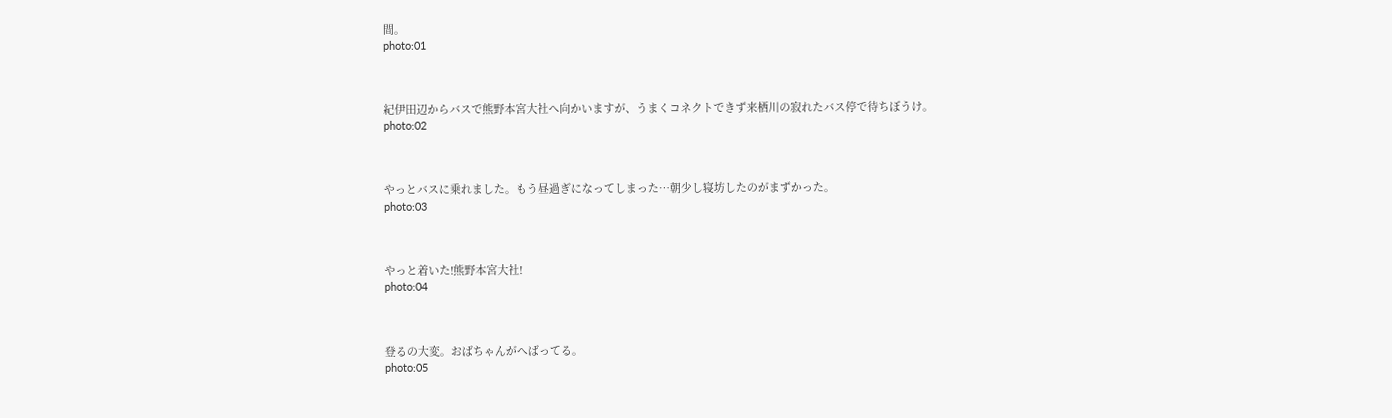間。
photo:01



紀伊田辺からバスで熊野本宮大社へ向かいますが、うまくコネクトできず来栖川の寂れたバス停で待ちぼうけ。
photo:02



やっとバスに乗れました。もう昼過ぎになってしまった…朝少し寝坊したのがまずかった。
photo:03



やっと着いた!熊野本宮大社!
photo:04



登るの大変。おばちゃんがへばってる。
photo:05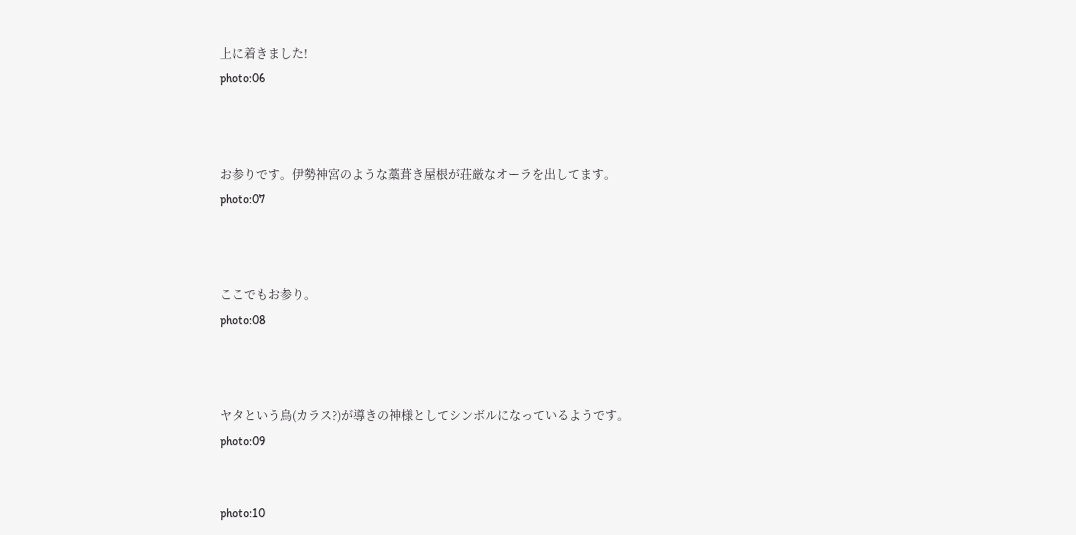上に着きました!
photo:06



お参りです。伊勢神宮のような藁葺き屋根が荘厳なオーラを出してます。
photo:07



ここでもお参り。
photo:08



ヤタという鳥(カラス?)が導きの神様としてシンボルになっているようです。
photo:09


photo:10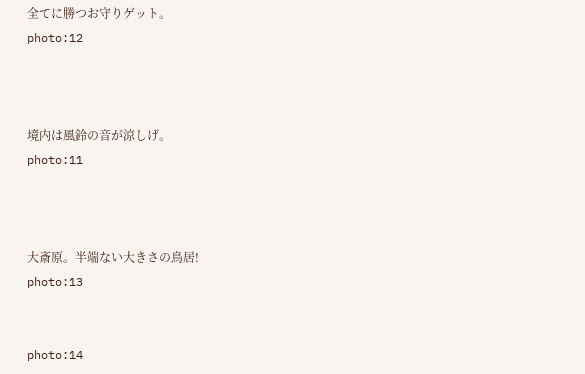全てに勝つお守りゲット。
photo:12



境内は風鈴の音が涼しげ。
photo:11



大斎原。半端ない大きさの鳥居!
photo:13


photo:14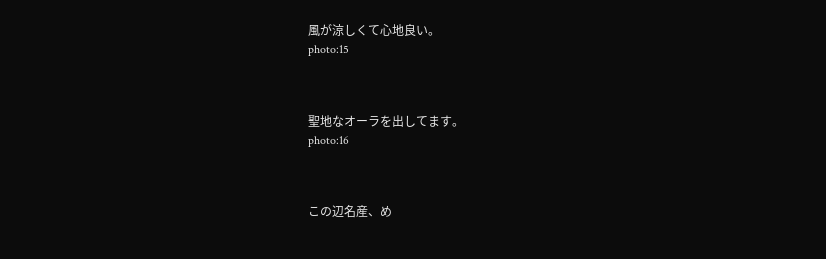風が涼しくて心地良い。
photo:15



聖地なオーラを出してます。
photo:16



この辺名産、め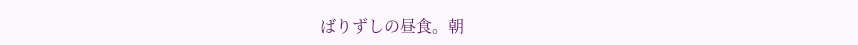ばりずしの昼食。朝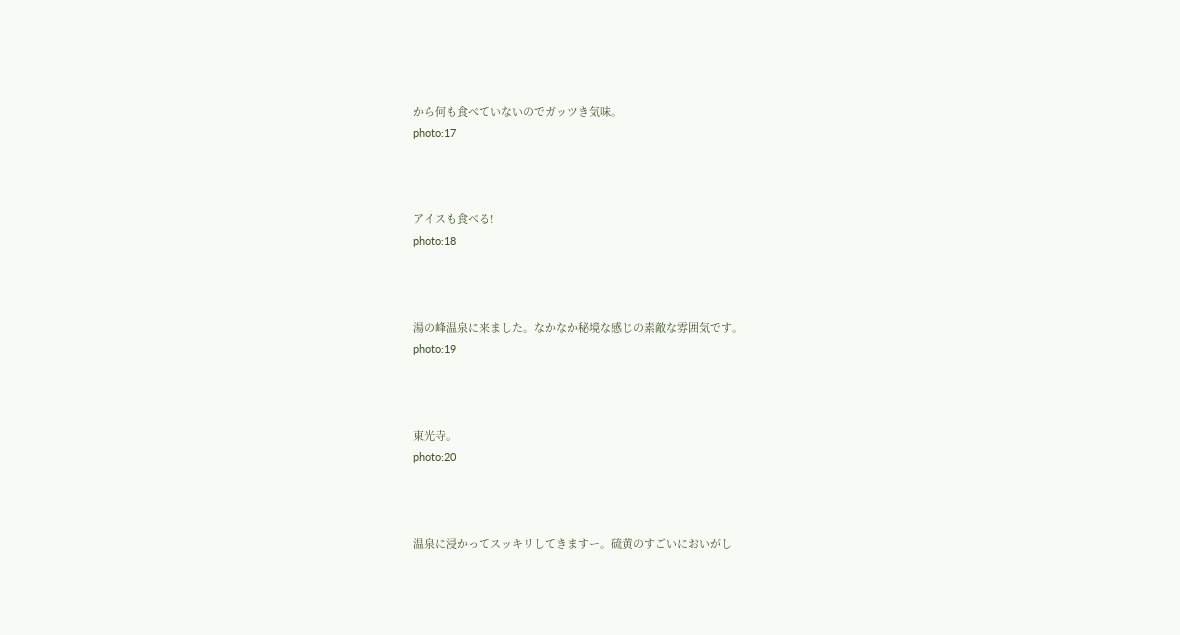から何も食べていないのでガッツき気味。
photo:17



アイスも食べる!
photo:18



湯の峰温泉に来ました。なかなか秘境な感じの素敵な雰囲気です。
photo:19



東光寺。
photo:20



温泉に浸かってスッキリしてきますー。硫黄のすごいにおいがし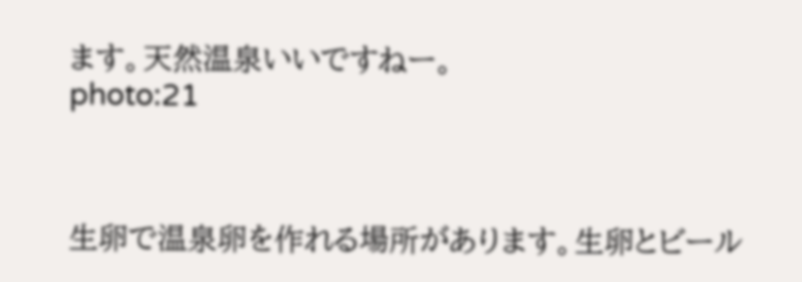ます。天然温泉いいですねー。
photo:21



生卵で温泉卵を作れる場所があります。生卵とビール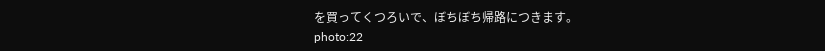を買ってくつろいで、ぼちぼち帰路につきます。
photo:22